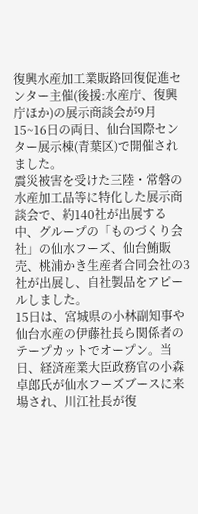復興水産加工業販路回復促進センター主催(後援:水産庁、復興庁ほか)の展示商談会が9月15~16日の両日、仙台国際センター展示棟(青葉区)で開催されました。
震災被害を受けた三陸・常磐の水産加工品等に特化した展示商談会で、約140社が出展する中、グループの「ものづくり会社」の仙水フーズ、仙台鮪販売、桃浦かき生産者合同会社の3社が出展し、自社製品をアピールしました。
15日は、宮城県の小林副知事や仙台水産の伊藤社長ら関係者のテープカットでオープン。当日、経済産業大臣政務官の小森卓郎氏が仙水フーズブースに来場され、川江社長が復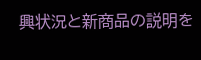興状況と新商品の説明を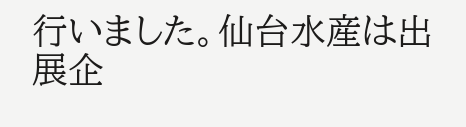行いました。仙台水産は出展企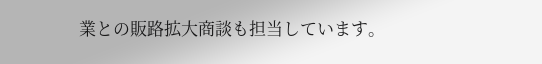業との販路拡大商談も担当しています。